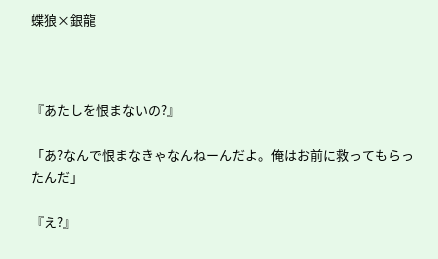蝶狼×銀龍



『あたしを恨まないの?』

「あ?なんで恨まなきゃなんねーんだよ。俺はお前に救ってもらったんだ」

『え?』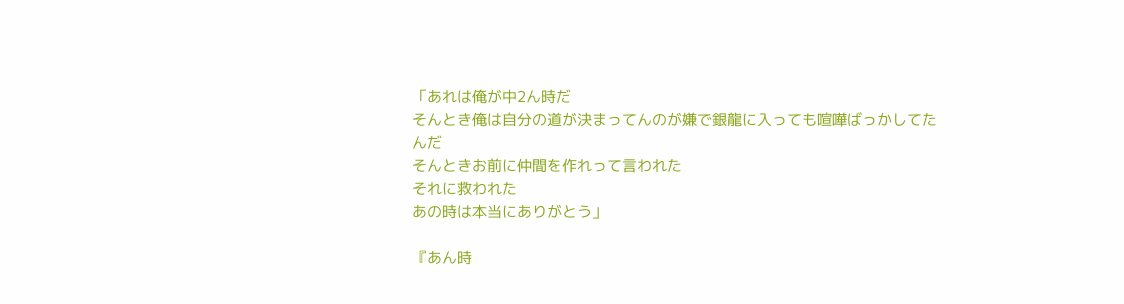「あれは俺が中2ん時だ
そんとき俺は自分の道が決まってんのが嫌で銀龍に入っても喧嘩ばっかしてたんだ
そんときお前に仲間を作れって言われた
それに救われた
あの時は本当にありがとう」

『あん時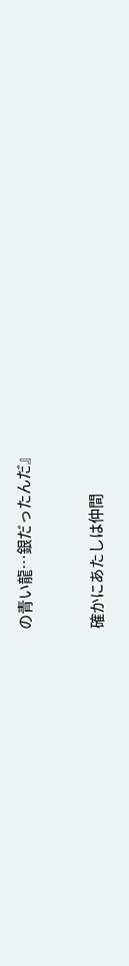の青い龍…銀だったんだ』



確かにあたしは仲間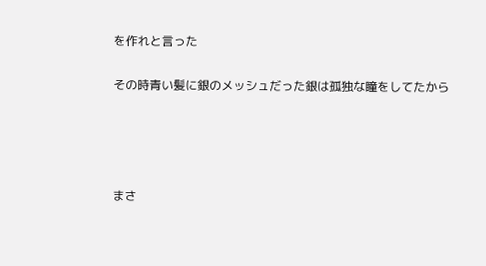を作れと言った

その時青い髪に銀のメッシュだった銀は孤独な瞳をしてたから




まさ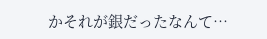かそれが銀だったなんて…